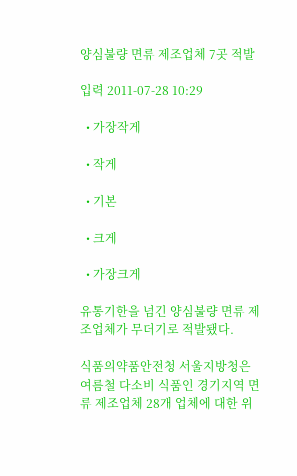양심불량 면류 제조업체 7곳 적발

입력 2011-07-28 10:29

  • 가장작게

  • 작게

  • 기본

  • 크게

  • 가장크게

유통기한을 넘긴 양심불량 면류 제조업체가 무더기로 적발됐다.

식품의약품안전청 서울지방청은 여름철 다소비 식품인 경기지역 면류 제조업체 28개 업체에 대한 위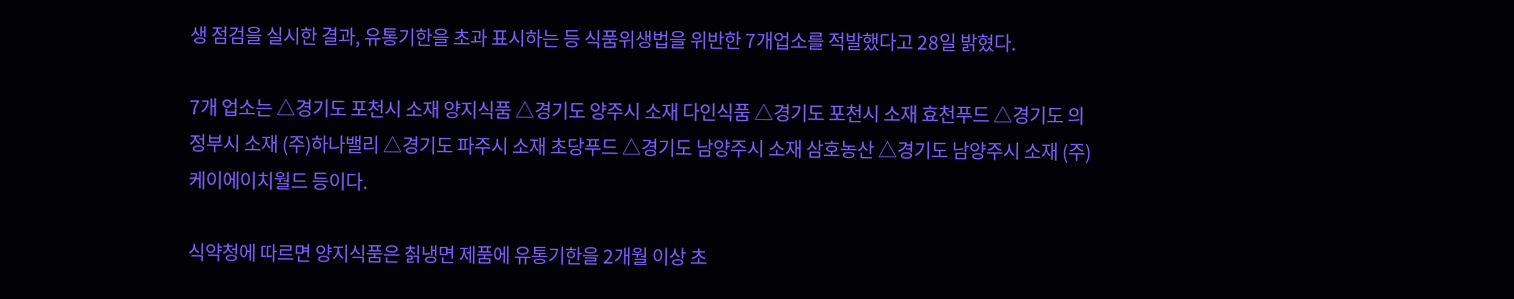생 점검을 실시한 결과, 유통기한을 초과 표시하는 등 식품위생법을 위반한 7개업소를 적발했다고 28일 밝혔다.

7개 업소는 △경기도 포천시 소재 양지식품 △경기도 양주시 소재 다인식품 △경기도 포천시 소재 효천푸드 △경기도 의정부시 소재 (주)하나밸리 △경기도 파주시 소재 초당푸드 △경기도 남양주시 소재 삼호농산 △경기도 남양주시 소재 (주)케이에이치월드 등이다.

식약청에 따르면 양지식품은 칡냉면 제품에 유통기한을 2개월 이상 초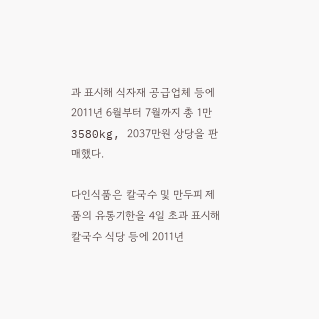과 표시해 식자재 공급업체 등에 2011년 6월부터 7월까지 총 1만3580kg, 2037만원 상당을 판매했다.

다인식품은 칼국수 및 만두피 제품의 유통기한을 4일 초과 표시해 칼국수 식당 등에 2011년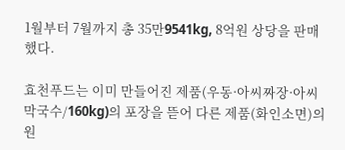1월부터 7월까지 총 35만9541kg, 8억원 상당을 판매했다.

효천푸드는 이미 만들어진 제품(우동·아씨짜장·아씨막국수/160kg)의 포장을 뜯어 다른 제품(화인소면)의 원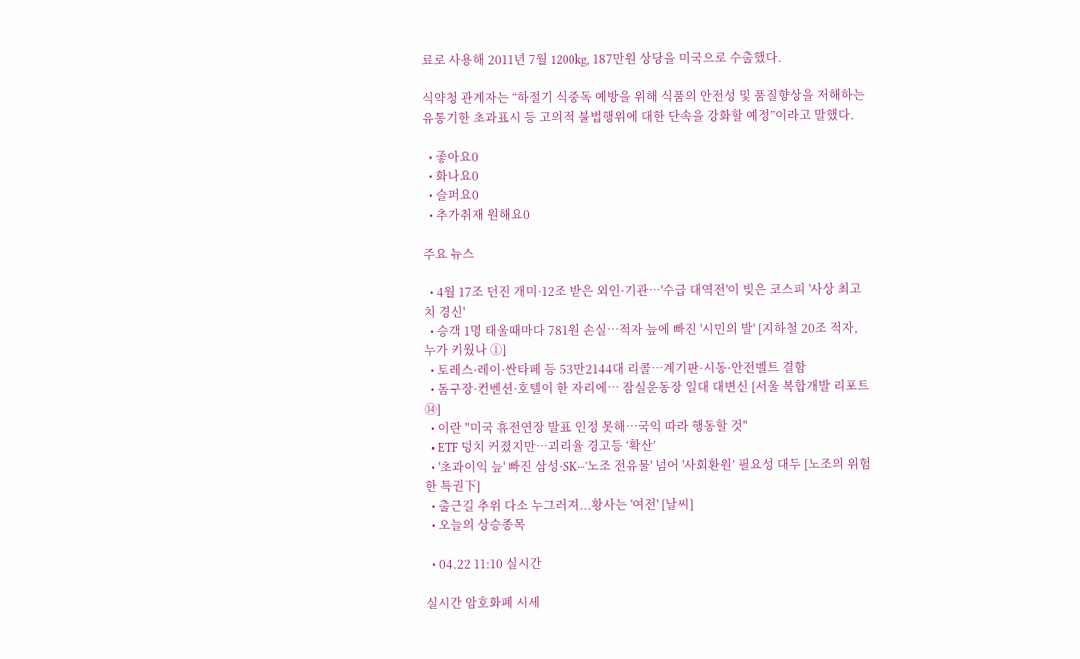료로 사용해 2011년 7월 1200kg, 187만원 상당을 미국으로 수출했다.

식약청 관계자는 “하절기 식중독 예방을 위해 식품의 안전성 및 품질향상을 저해하는 유통기한 초과표시 등 고의적 불법행위에 대한 단속을 강화할 예정”이라고 말했다.

  • 좋아요0
  • 화나요0
  • 슬퍼요0
  • 추가취재 원해요0

주요 뉴스

  • 4월 17조 던진 개미·12조 받은 외인·기관…'수급 대역전'이 빚은 코스피 '사상 최고치 경신'
  • 승객 1명 태울때마다 781원 손실…적자 늪에 빠진 '시민의 발' [지하철 20조 적자, 누가 키웠나 ①]
  • 토레스·레이·싼타페 등 53만2144대 리콜…계기판·시동·안전벨트 결함
  • 돔구장·컨벤션·호텔이 한 자리에… 잠실운동장 일대 대변신 [서울 복합개발 리포트 ⑭]
  • 이란 "미국 휴전연장 발표 인정 못해⋯국익 따라 행동할 것"
  • ETF 덩치 커졌지만…괴리율 경고등 ‘확산’
  • '초과이익 늪' 빠진 삼성·SK⋯'노조 전유물' 넘어 '사회환원’ 필요성 대두 [노조의 위험한 특권下]
  • 출근길 추위 다소 누그러져...황사는 '여전' [날씨]
  • 오늘의 상승종목

  • 04.22 11:10 실시간

실시간 암호화폐 시세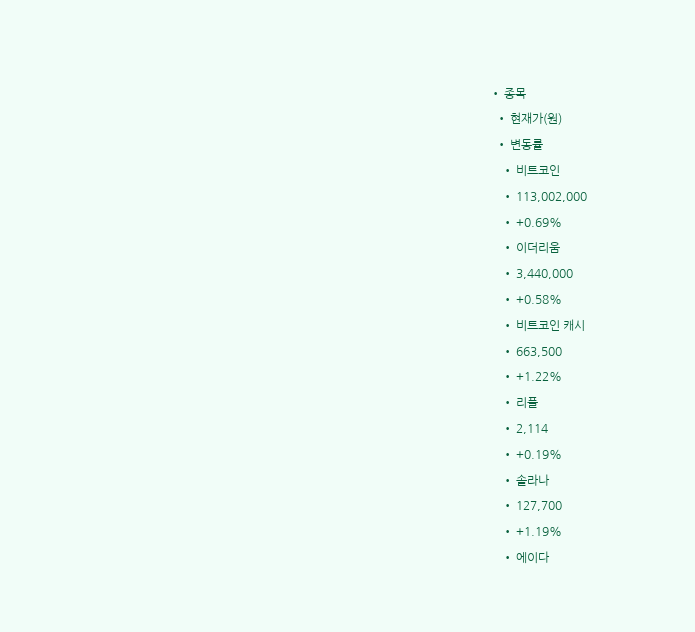• 종목
  • 현재가(원)
  • 변동률
    • 비트코인
    • 113,002,000
    • +0.69%
    • 이더리움
    • 3,440,000
    • +0.58%
    • 비트코인 캐시
    • 663,500
    • +1.22%
    • 리플
    • 2,114
    • +0.19%
    • 솔라나
    • 127,700
    • +1.19%
    • 에이다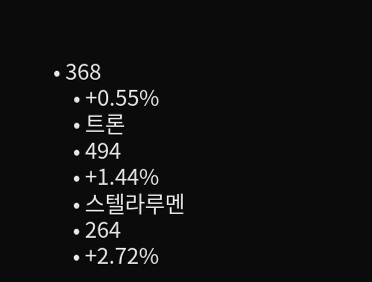• 368
    • +0.55%
    • 트론
    • 494
    • +1.44%
    • 스텔라루멘
    • 264
    • +2.72%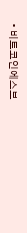• 비트코인에스브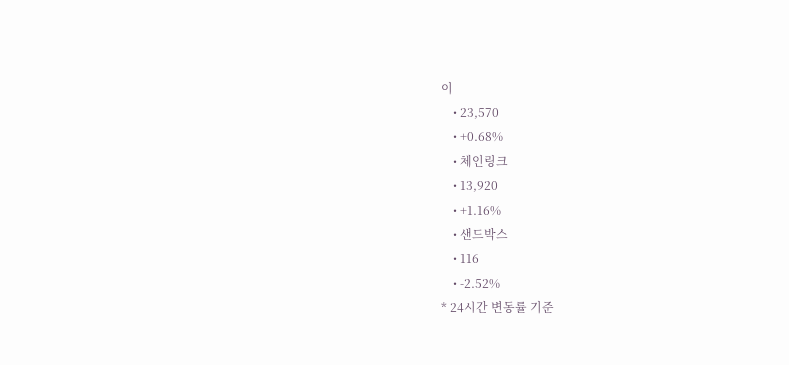이
    • 23,570
    • +0.68%
    • 체인링크
    • 13,920
    • +1.16%
    • 샌드박스
    • 116
    • -2.52%
* 24시간 변동률 기준